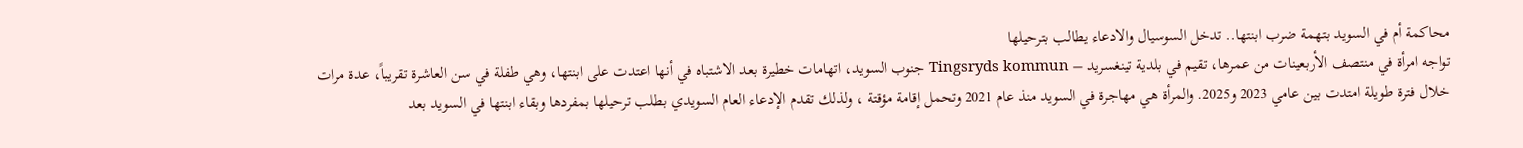محاكمة أم في السويد بتهمة ضرب ابنتها.. تدخل السوسيال والادعاء يطالب بترحيلها
تواجه امرأة في منتصف الأربعينات من عمرها، تقيم في بلدية تينغسريد – Tingsryds kommun جنوب السويد، اتهامات خطيرة بعد الاشتباه في أنها اعتدت على ابنتها، وهي طفلة في سن العاشرة تقريباً، عدة مرات خلال فترة طويلة امتدت بين عامي 2023 و2025. والمرأة هي مهاجرة في السويد منذ عام 2021 وتحمل إقامة مؤقتة ، ولذلك تقدم الإدعاء العام السويدي بطلب ترحيلها بمفردها وبقاء ابنتها في السويد بعد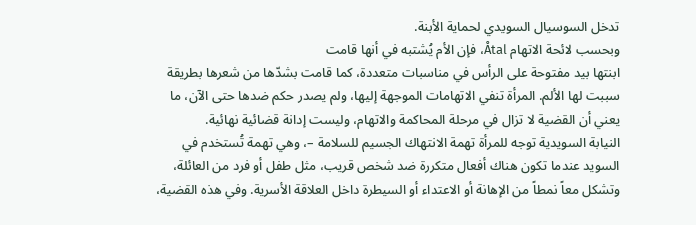تدخل السوسيال السويدي لحماية الأبنة.
وبحسب لائحة الاتهام Åtal، فإن الأم يُشتبه في أنها قامت
ابنتها بيد مفتوحة على الرأس في مناسبات متعددة، كما قامت بشدّها من شعرها بطريقة سببت لها الألم. المرأة تنفي الاتهامات الموجهة إليها، ولم يصدر حكم ضدها حتى الآن، ما يعني أن القضية لا تزال في مرحلة المحاكمة والاتهام، وليست إدانة قضائية نهائية.
النيابة السويدية توجه للمرأة تهمة الانتهاك الجسيم للسلامة –، وهي تهمة تُستخدم في السويد عندما تكون هناك أفعال متكررة ضد شخص قريب، مثل طفل أو فرد من العائلة، وتشكل معاً نمطاً من الإهانة أو الاعتداء أو السيطرة داخل العلاقة الأسرية. وفي هذه القضية،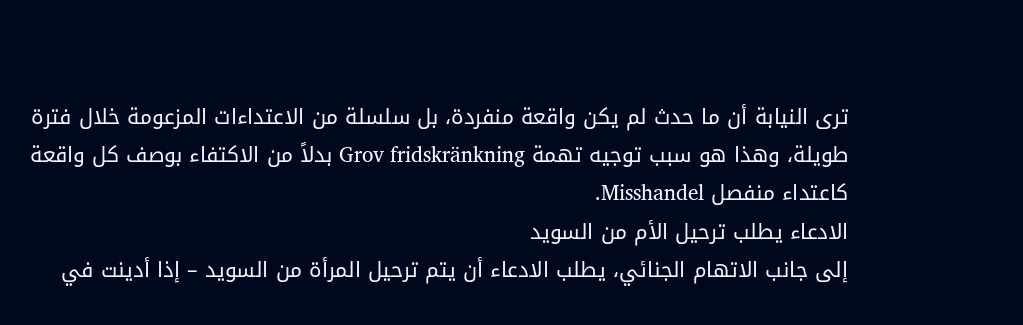ترى النيابة أن ما حدث لم يكن واقعة منفردة، بل سلسلة من الاعتداءات المزعومة خلال فترة طويلة، وهذا هو سبب توجيه تهمة Grov fridskränkning بدلاً من الاكتفاء بوصف كل واقعة كاعتداء منفصل Misshandel.
الادعاء يطلب ترحيل الأم من السويد
إلى جانب الاتهام الجنائي، يطلب الادعاء أن يتم ترحيل المرأة من السويد – إذا أدينت في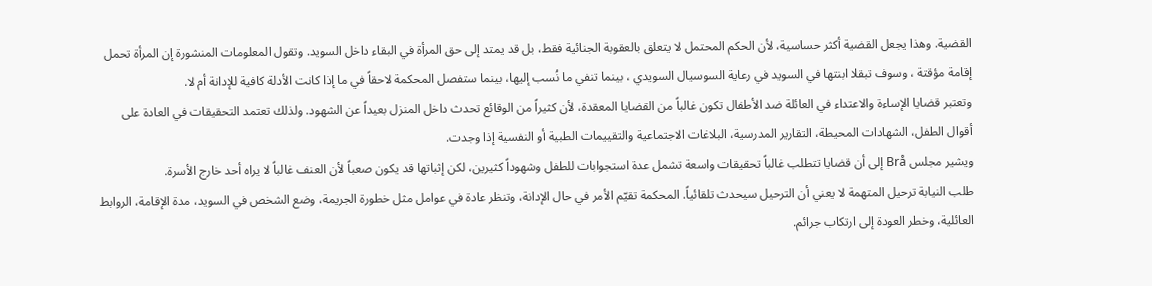القضية. وهذا يجعل القضية أكثر حساسية، لأن الحكم المحتمل لا يتعلق بالعقوبة الجنائية فقط، بل قد يمتد إلى حق المرأة في البقاء داخل السويد. وتقول المعلومات المنشورة إن المرأة تحمل إقامة مؤقتة ، وسوف تبقلا ابنتها في السويد في رعاية السوسيال السويدي ، بينما تنفي ما نُسب إليها، بينما ستفصل المحكمة لاحقاً في ما إذا كانت الأدلة كافية للإدانة أم لا.
وتعتبر قضايا الإساءة والاعتداء في العائلة ضد الأطفال تكون غالباً من القضايا المعقدة، لأن كثيراً من الوقائع تحدث داخل المنزل بعيداً عن الشهود. ولذلك تعتمد التحقيقات في العادة على أقوال الطفل، الشهادات المحيطة، التقارير المدرسية، البلاغات الاجتماعية والتقييمات الطبية أو النفسية إذا وجدت.
ويشير مجلس Brå إلى أن قضايا تتطلب غالباً تحقيقات واسعة تشمل عدة استجوابات للطفل وشهوداً كثيرين، لكن إثباتها قد يكون صعباً لأن العنف غالباً لا يراه أحد خارج الأسرة.
طلب النيابة ترحيل المتهمة لا يعني أن الترحيل سيحدث تلقائياً. المحكمة تقيّم الأمر في حال الإدانة، وتنظر عادة في عوامل مثل خطورة الجريمة، وضع الشخص في السويد، مدة الإقامة، الروابط العائلية، وخطر العودة إلى ارتكاب جرائم.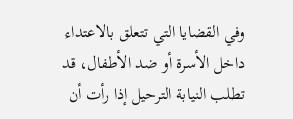وفي القضايا التي تتعلق بالاعتداء داخل الأسرة أو ضد الأطفال، قد تطلب النيابة الترحيل إذا رأت أن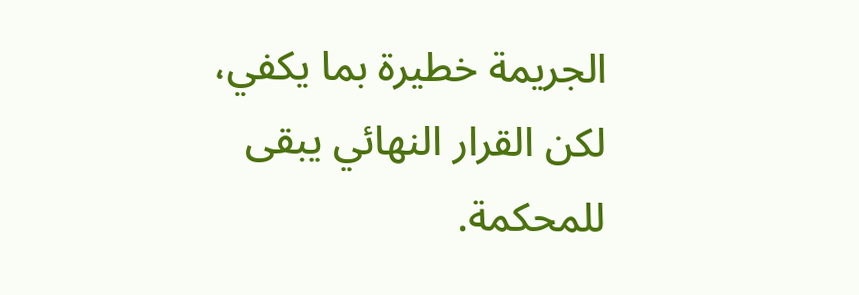الجريمة خطيرة بما يكفي، لكن القرار النهائي يبقى للمحكمة.